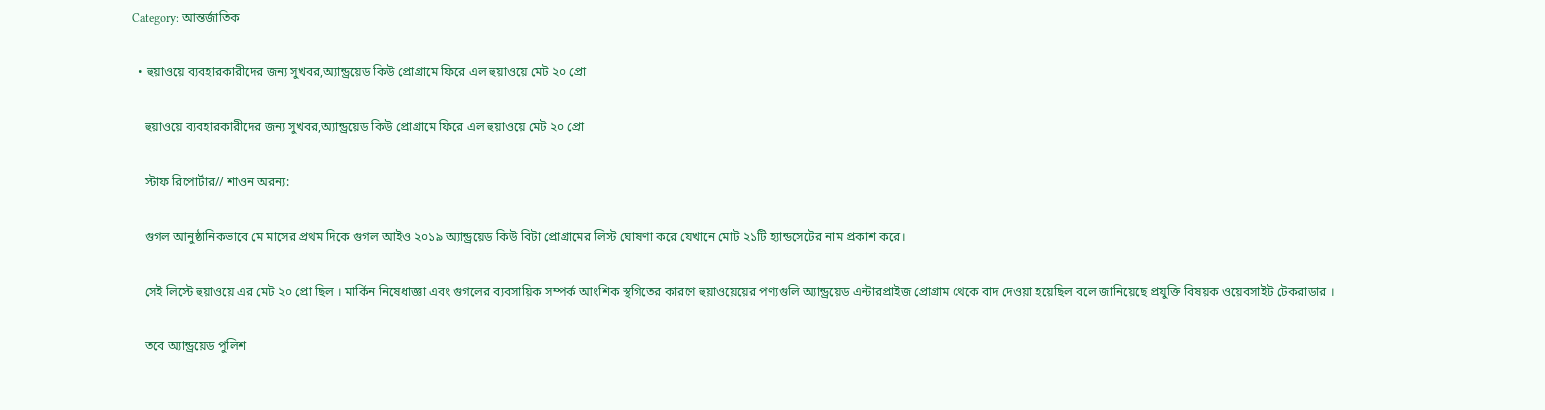Category: আন্তর্জাতিক

  • হুয়াওয়ে ব্যবহারকারীদের জন্য সুখবর,অ্যান্ড্রয়েড কিউ প্রোগ্রামে ফিরে এল হুয়াওয়ে মেট ২০ প্রো

    হুয়াওয়ে ব্যবহারকারীদের জন্য সুখবর,অ্যান্ড্রয়েড কিউ প্রোগ্রামে ফিরে এল হুয়াওয়ে মেট ২০ প্রো

    স্টাফ রিপোর্টার// শাওন অরন্য:

    গুগল আনুষ্ঠানিকভাবে মে মাসের প্রথম দিকে গুগল আইও ২০১৯ অ্যান্ড্রয়েড কিউ বিটা প্রোগ্রামের লিস্ট ঘোষণা করে যেখানে মোট ২১টি হ্যান্ডসেটের নাম প্রকাশ করে।

    সেই লিস্টে হুয়াওয়ে এর মেট ২০ প্রো ছিল । মার্কিন নিষেধাজ্ঞা এবং গুগলের ব্যবসায়িক সম্পর্ক আংশিক স্থগিতের কারণে হুয়াওয়েয়ের পণ্যগুলি অ্যান্ড্রয়েড এন্টারপ্রাইজ প্রোগ্রাম থেকে বাদ দেওয়া হয়েছিল বলে জানিয়েছে প্রযুক্তি বিষয়ক ওয়েবসাইট টেকরাডার ।

    তবে অ্যান্ড্রয়েড পুলিশ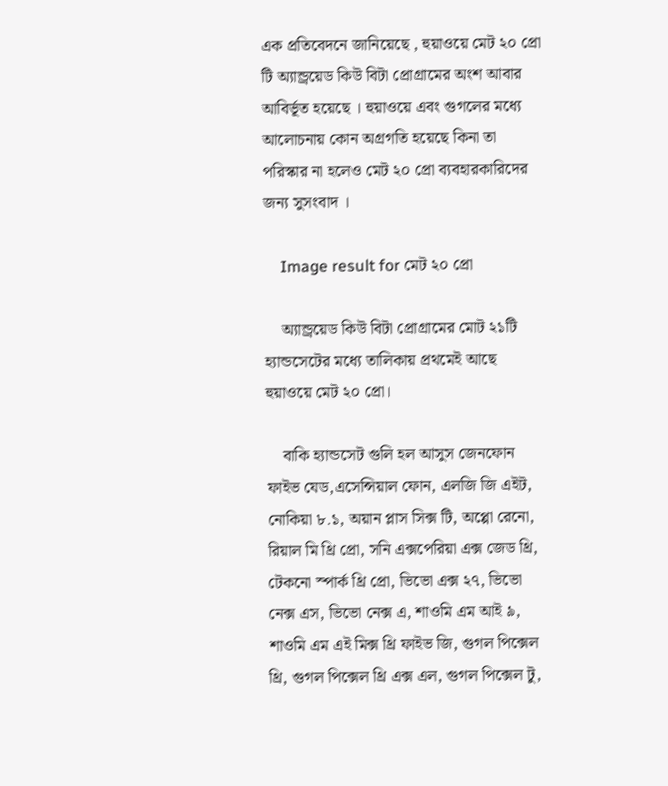এক প্রতিবেদনে জানিয়েছে , হুয়াওয়ে মেট ২০ প্রো টি অ্যান্ড্রয়েড কিউ বিটা প্রোগ্রামের অংশ আবার আবির্ভূত হয়েছে । হুয়াওয়ে এবং গুগলের মধ্যে আলোচনায় কোন অগ্রগতি হয়েছে কিনা তা পরিস্কার না হলেও মেট ২০ প্রো ব্যবহারকারিদের জন্য সুসংবাদ ।

    Image result for মেট ২০ প্রো

    অ্যান্ড্রয়েড কিউ বিটা প্রোগ্রামের মোট ২১টি হ্যান্ডসেটের মধ্যে তালিকায় প্রথমেই আছে হুয়াওয়ে মেট ২০ প্রো।

    বাকি হ্যান্ডসেট গুলি হল আসুস জেনফোন ফাইভ যেড,এসেন্সিয়াল ফোন, এলজি জি এইট, নোকিয়া ৮.১, অয়ান প্লাস সিক্স টি, অপ্পো রেনো, রিয়াল মি থ্রি প্রো, সনি এক্সপেরিয়া এক্স জেড থ্রি, টেকনো স্পার্ক থ্রি প্রো, ভিভো এক্স ২৭, ভিভো নেক্স এস, ভিভো নেক্স এ, শাওমি এম আই ৯, শাওমি এম এই মিক্স থ্রি ফাইভ জি, গুগল পিক্সেল থ্রি, গুগল পিক্সেল থ্রি এক্স এল, গুগল পিক্সেল টু,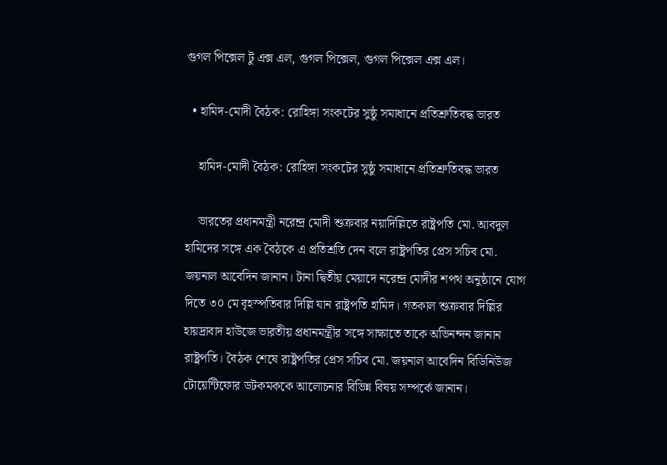গুগল পিক্সেল টু এক্স এল, গুগল পিক্সেল, গুগল পিক্সেল এক্স এল।

  • হামিদ-মোদী বৈঠক: রোহিঙ্গা সংকটের সুষ্ঠু সমাধানে প্রতিশ্রুতিবদ্ধ ভারত

    হামিদ-মোদী বৈঠক: রোহিঙ্গা সংকটের সুষ্ঠু সমাধানে প্রতিশ্রুতিবদ্ধ ভারত

    ভারতের প্রধানমন্ত্রী নরেন্দ্র মোদী শুক্রবার নয়াদিল্লিতে রাষ্ট্রপতি মো. আবদুল হামিদের সঙ্গে এক বৈঠকে এ প্রতিশ্রতি দেন বলে রাষ্ট্রপতির প্রেস সচিব মো. জয়নাল আবেদিন জানান। টানা দ্বিতীয় মেয়াদে নরেন্দ্র মোদীর শপথ অনুষ্ঠানে যোগ দিতে ৩০ মে বৃহস্পতিবার দিল্লি যান রাষ্ট্রপতি হামিদ। গতকাল শুক্রবার দিল্লির হায়দ্রাবাদ হাউজে ভারতীয় প্রধানমন্ত্রীর সঙ্গে সাক্ষাতে তাকে অভিনন্দন জানান রাষ্ট্রপতি। বৈঠক শেষে রাষ্ট্রপতির প্রেস সচিব মো. জয়নাল আবেদিন বিডিনিউজ টোয়েন্টিফোর ডটকমককে আলোচনার বিভিন্ন বিষয় সম্পর্কে জানান।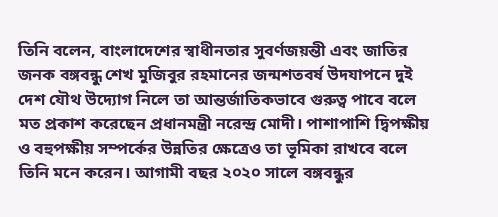তিনি বলেন, বাংলাদেশের স্বাধীনতার সুবর্ণজয়ন্তী এবং জাতির জনক বঙ্গবন্ধু শেখ মুজিবুর রহমানের জন্মশতবর্ষ উদযাপনে দুই দেশ যৌথ উদ্যোগ নিলে তা আন্তর্জাতিকভাবে গুরুত্ব পাবে বলে মত প্রকাশ করেছেন প্রধানমন্ত্রী নরেন্দ্র মোদী। পাশাপাশি দ্বিপক্ষীয় ও বহুপক্ষীয় সম্পর্কের উন্নতির ক্ষেত্রেও তা ভূমিকা রাখবে বলে তিনি মনে করেন। আগামী বছর ২০২০ সালে বঙ্গবন্ধুর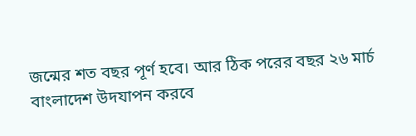জন্মের শত বছর পূর্ণ হবে। আর ঠিক পরের বছর ২৬ মার্চ বাংলাদেশ উদযাপন করবে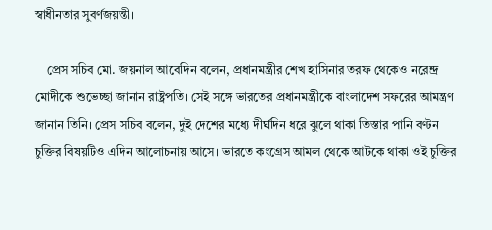স্বাধীনতার সুবর্ণজয়ন্তী।

    প্রেস সচিব মো. জয়নাল আবেদিন বলেন, প্রধানমন্ত্রীর শেখ হাসিনার তরফ থেকেও নরেন্দ্র মোদীকে শুভেচ্ছা জানান রাষ্ট্রপতি। সেই সঙ্গে ভারতের প্রধানমন্ত্রীকে বাংলাদেশ সফরের আমন্ত্রণ জানান তিনি। প্রেস সচিব বলেন, দুই দেশের মধ্যে দীর্ঘদিন ধরে ঝুলে থাকা তিস্তার পানি বণ্টন চুক্তির বিষয়টিও এদিন আলোচনায় আসে। ভারতে কংগ্রেস আমল থেকে আটকে থাকা ওই চুক্তির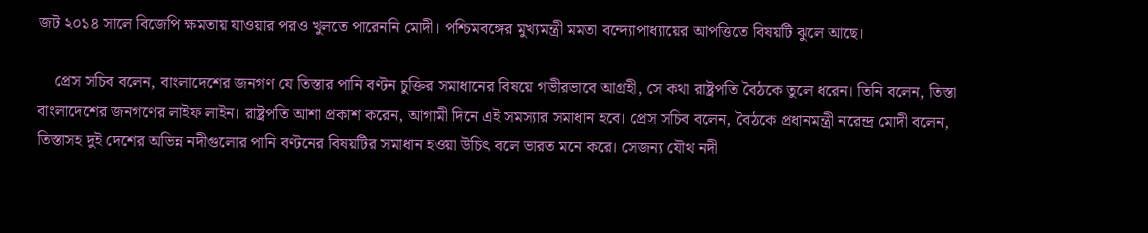জট ২০১৪ সালে বিজেপি ক্ষমতায় যাওয়ার পরও খুলতে পারেননি মোদী। পশ্চিমবঙ্গের মুখ্যমন্ত্রী মমতা বন্দ্যোপাধ্যায়ের আপত্তিতে বিষয়টি ঝুলে আছে।

    প্রেস সচিব বলেন, বাংলাদেশের জনগণ যে তিস্তার পানি বণ্টন চুক্তির সমাধানের বিষয়ে গভীরভাবে আগ্রহী, সে কথা রাষ্ট্রপতি বৈঠকে তুলে ধরেন। তিনি বলেন, তিস্তা বাংলাদেশের জনগণের লাইফ লাইন। রাষ্ট্রপতি আশা প্রকাশ করেন, আগামী দিনে এই সমস্যার সমাধান হবে। প্রেস সচিব বলেন, বৈঠকে প্রধানমন্ত্রী নরেন্দ্র মোদী বলেন, তিস্তাসহ দুই দেশের অভিন্ন নদীগুলোর পানি বণ্টনের বিষয়টির সমাধান হওয়া উচিৎ বলে ভারত মনে করে। সেজন্য যৌথ নদী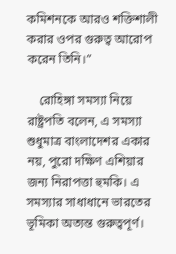কমিশনকে আরও শক্তিশালী করার ওপর গুরুত্ব আরোপ করেন তিনি।”

    রোহিঙ্গা সমস্যা নিয়ে রাষ্ট্রপতি বলেন, এ সমস্যা শুধুমাত্র বাংলাদেশর একার নয়, পুরো দক্ষিণ এশিয়ার জন্য নিরাপত্তা হুমকি। এ সমস্যার সাধাধানে ভারতের ভূমিকা অত্যন্ত গুরুত্বপূর্ণ।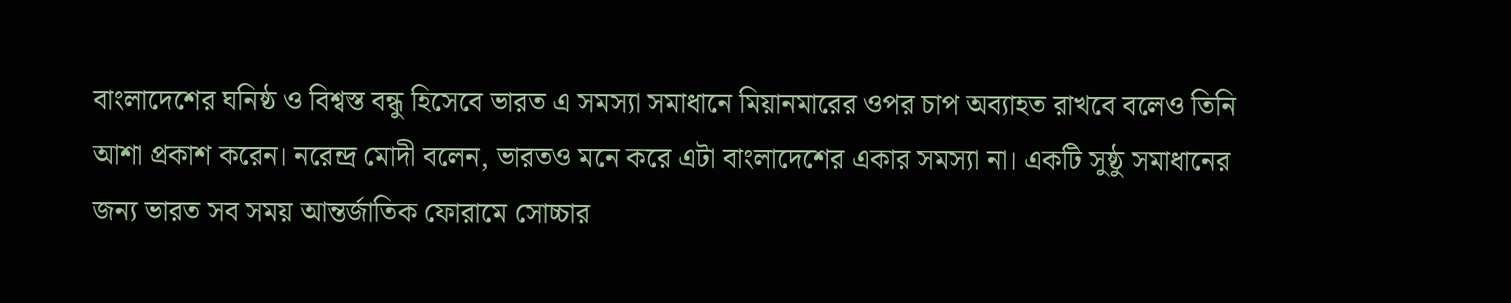বাংলাদেশের ঘনিষ্ঠ ও বিশ্বস্ত বন্ধু হিসেবে ভারত এ সমস্যা সমাধানে মিয়ানমারের ওপর চাপ অব্যাহত রাখবে বলেও তিনি আশা প্রকাশ করেন। নরেন্দ্র মোদী বলেন, ভারতও মনে করে এটা বাংলাদেশের একার সমস্যা না। একটি সুষ্ঠু সমাধানের জন্য ভারত সব সময় আন্তর্জাতিক ফোরামে সোচ্চার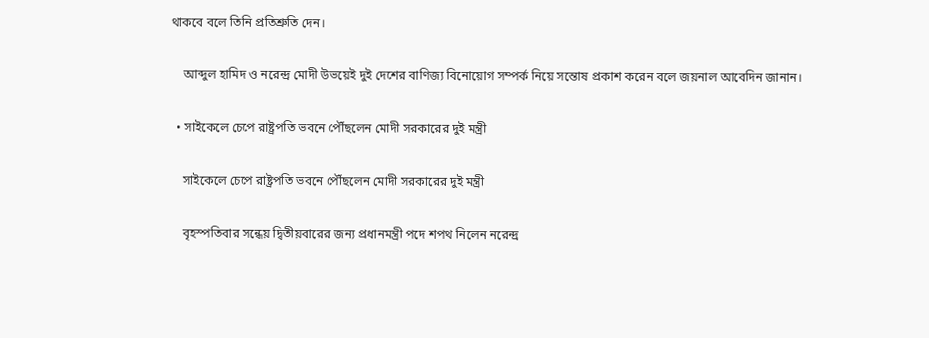থাকবে বলে তিনি প্রতিশ্রুতি দেন।

    আব্দুল হামিদ ও নরেন্দ্র মোদী উভয়েই দুই দেশের বাণিজ্য বিনোয়োগ সম্পর্ক নিয়ে সন্তোষ প্রকাশ করেন বলে জয়নাল আবেদিন জানান।

  • সাইকেলে চেপে রাষ্ট্রপতি ভবনে পৌঁছলেন মোদী সরকারের দুই মন্ত্রী

    সাইকেলে চেপে রাষ্ট্রপতি ভবনে পৌঁছলেন মোদী সরকারের দুই মন্ত্রী

    বৃহস্পতিবার সন্ধেয় দ্বিতীয়বারের জন্য প্রধানমন্ত্রী পদে শপথ নিলেন নরেন্দ্র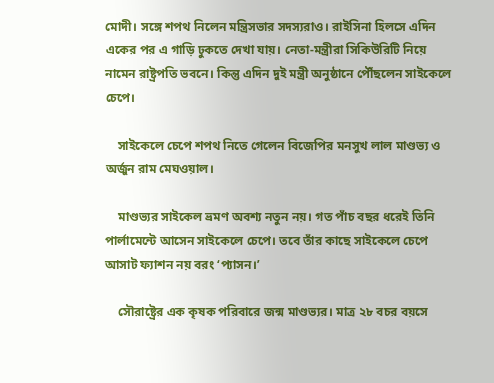মোদী। সঙ্গে শপথ নিলেন মন্ত্রিসভার সদস্যরাও। রাইসিনা হিলসে এদিন একের পর এ গাড়ি ঢুকতে দেখা যায়। নেতা-মন্ত্রীরা সিকিউরিটি নিয়ে নামেন রাষ্ট্রপতি ভবনে। কিন্তু এদিন দুই মন্ত্রী অনুষ্ঠানে পৌঁছলেন সাইকেলে চেপে।

    সাইকেলে চেপে শপথ নিতে গেলেন বিজেপির মনসুখ লাল মাণ্ডভ্য ও অর্জুন রাম মেঘওয়াল।

    মাণ্ডভ্যর সাইকেল ভ্রমণ অবশ্য নতুন নয়। গত পাঁচ বছর ধরেই তিনি পার্লামেন্টে আসেন সাইকেলে চেপে। তবে তাঁর কাছে সাইকেলে চেপে আসাট ফ্যাশন নয় বরং ‘প্যাসন।’

    সৌরাষ্ট্রের এক কৃষক পরিবারে জন্ম মাণ্ডভ্যর। মাত্র ২৮ বচর বয়সে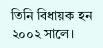তিনি বিধায়ক হন ২০০২ সালে।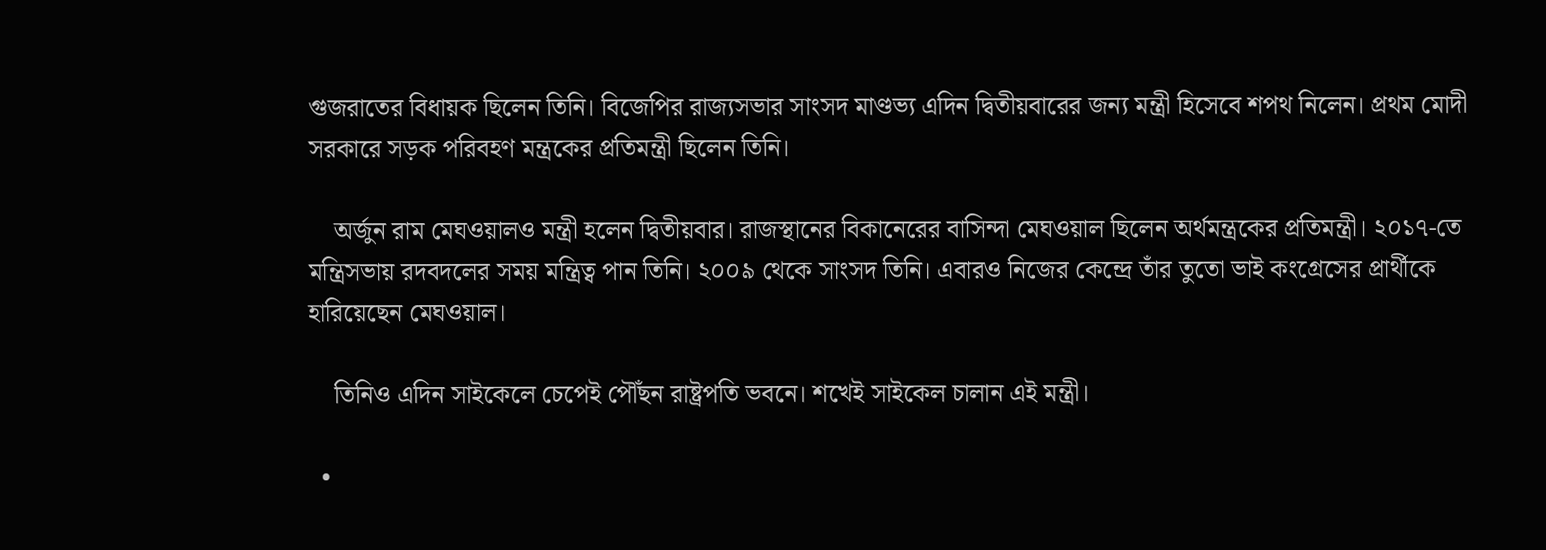গুজরাতের বিধায়ক ছিলেন তিনি। বিজেপির রাজ্যসভার সাংসদ মাণ্ডভ্য এদিন দ্বিতীয়বারের জন্য মন্ত্রী হিসেবে শপথ নিলেন। প্রথম মোদী সরকারে সড়ক পরিবহণ মন্ত্রকের প্রতিমন্ত্রী ছিলেন তিনি।

    অর্জুন রাম মেঘওয়ালও মন্ত্রী হলেন দ্বিতীয়বার। রাজস্থানের বিকানেরের বাসিন্দা মেঘওয়াল ছিলেন অর্থমন্ত্রকের প্রতিমন্ত্রী। ২০১৭-তে মন্ত্রিসভায় রদবদলের সময় মন্ত্রিত্ব পান তিনি। ২০০৯ থেকে সাংসদ তিনি। এবারও নিজের কেন্দ্রে তাঁর তুতো ভাই কংগ্রেসের প্রার্থীকে হারিয়েছেন মেঘওয়াল।

    তিনিও এদিন সাইকেলে চেপেই পৌঁছন রাষ্ট্রপতি ভবনে। শখেই সাইকেল চালান এই মন্ত্রী।

  •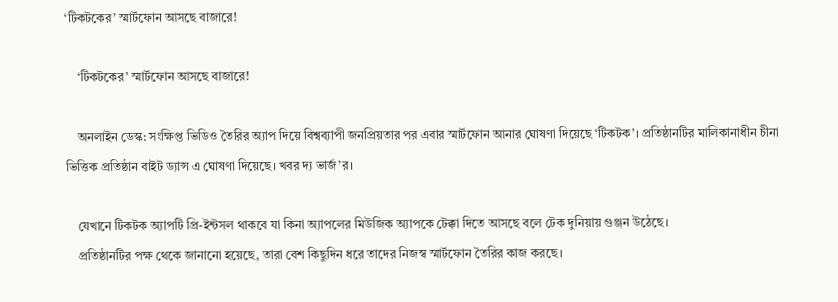‘টিকটকের’ স্মার্টফোন আসছে বাজারে!

    ‘টিকটকের’ স্মার্টফোন আসছে বাজারে!

    অনলাইন ডেস্ক: সংক্ষিপ্ত ভিডিও তৈরির অ্যাপ দিয়ে বিশ্বব্যাপী জনপ্রিয়তার পর এবার স্মার্টফোন আনার ঘোষণা দিয়েছে ‘টিকটক’। প্রতিষ্ঠানটির মালিকানাধীন চীনা ভিত্তিক প্রতিষ্ঠান বাইট ড্যান্স এ ঘোষণা দিয়েছে। খবর দ্য ভার্জ’র।

    যেখানে টিকটক অ্যাপটি প্রি-ইন্টসল থাকবে যা কিনা অ্যাপলের মিউজিক অ্যাপকে টেক্কা দিতে আসছে বলে টেক দুনিয়ায় গুঞ্জন উঠেছে।
    প্রতিষ্ঠানটির পক্ষ থেকে জানানো হয়েছে, তারা বেশ কিছুদিন ধরে তাদের নিজস্ব স্মার্টফোন তৈরির কাজ করছে।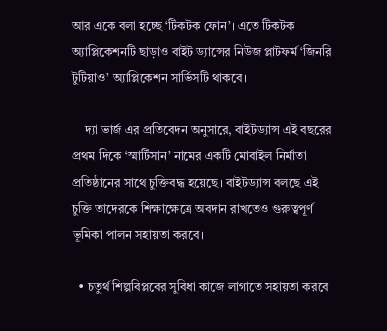আর একে বলা হচ্ছে ‘টিকটক ফোন’। এতে টিকটক অ্যাপ্লিকেশনটি ছাড়াও বাইট ড্যান্সের নিউজ প্লাটফর্ম ‘জিনরি টুটিয়াও’ অ্যাপ্লিকেশন সার্ভিসটি থাকবে।

    দ্যা ভার্জ এর প্রতিবেদন অনুসারে, বাইটড্যান্স এই বছরের প্রথম দিকে ‘স্মার্টিসান’ নামের একটি মোবাইল নির্মাতা প্রতিষ্ঠানের সাথে চুক্তিবদ্ধ হয়েছে। বাইটড্যান্স বলছে এই চুক্তি তাদেরকে শিক্ষাক্ষেত্রে অবদান রাখতেও গুরুত্বপূর্ণ ভূমিকা পালন সহায়তা করবে।

  • চতুর্থ শিল্পবিপ্লবের সুবিধা কাজে লাগাতে সহায়তা করবে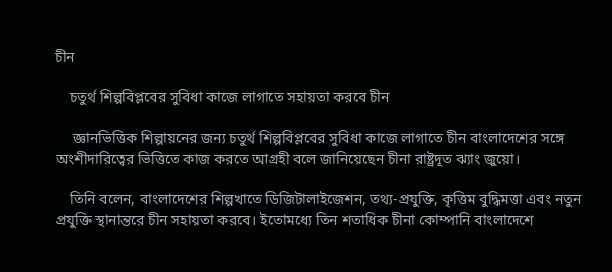চীন

    চতুর্থ শিল্পবিপ্লবের সুবিধা কাজে লাগাতে সহায়তা করবে চীন

     জ্ঞানভিত্তিক শিল্পায়নের জন্য চতুর্থ শিল্পবিপ্লবের সুবিধা কাজে লাগাতে চীন বাংলাদেশের সঙ্গে অংশীদারিত্বের ভিত্তিতে কাজ করতে আগ্রহী বলে জানিয়েছেন চীনা রাষ্ট্রদূত ঝ্যাং জুয়ো।

    তিনি বলেন, বাংলাদেশের শিল্পখাতে ডিজিটালাইজেশন, তথ্য-প্রযুক্তি, কৃত্তিম বুদ্ধিমত্তা এবং নতুন প্রযুক্তি স্থানান্তরে চীন সহায়তা করবে। ইতোমধ্যে তিন শতাধিক চীনা কোম্পানি বাংলাদেশে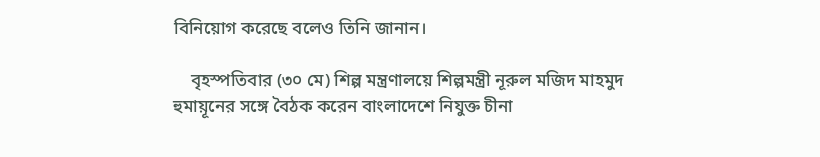বিনিয়োগ করেছে বলেও তিনি জানান।

    বৃহস্পতিবার (৩০ মে) শিল্প মন্ত্রণালয়ে শিল্পমন্ত্রী নূরুল মজিদ মাহমুদ হুমায়ূনের সঙ্গে বৈঠক করেন বাংলাদেশে নিযুক্ত চীনা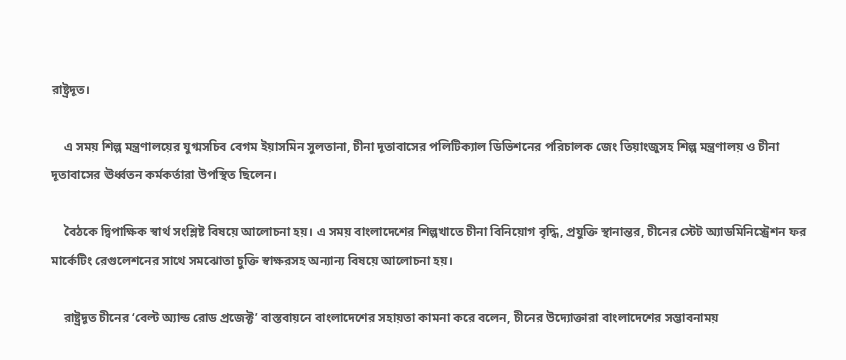রাষ্ট্রদূত।

    এ সময় শিল্প মন্ত্রণালয়ের যুগ্মসচিব বেগম ইয়াসমিন সুলতানা, চীনা দূতাবাসের পলিটিক্যাল ডিভিশনের পরিচালক জেং তিয়াংজুসহ শিল্প মন্ত্রণালয় ও চীনা দূতাবাসের ঊর্ধ্বতন কর্মকর্তারা উপস্থিত ছিলেন।

    বৈঠকে দ্বিপাক্ষিক স্বার্থ সংশ্লিষ্ট বিষয়ে আলোচনা হয়। এ সময় বাংলাদেশের শিল্পখাতে চীনা বিনিয়োগ বৃদ্ধি, প্রযুক্তি স্থানান্তর, চীনের স্টেট অ্যাডমিনিস্ট্রেশন ফর মার্কেটিং রেগুলেশনের সাথে সমঝোতা চুক্তি স্বাক্ষরসহ অন্যান্য বিষয়ে আলোচনা হয়।

    রাষ্ট্রদূত চীনের ‘বেল্ট অ্যান্ড রোড প্রজেক্ট’ বাস্তবায়নে বাংলাদেশের সহায়তা কামনা করে বলেন, চীনের উদ্যোক্তারা বাংলাদেশের সম্ভাবনাময়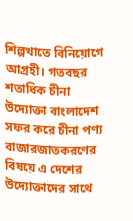শিল্পখাতে বিনিয়োগে আগ্রহী। গতবছর শতাধিক চীনা উদ্যোক্তা বাংলাদেশ সফর করে চীনা পণ্য বাজারজাতকরণের বিষয়ে এ দেশের উদ্যোক্তাদের সাথে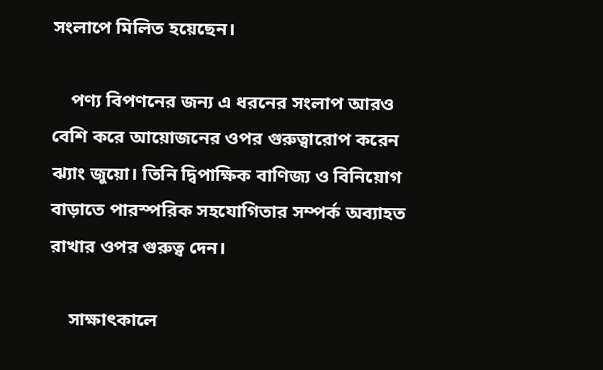সংলাপে মিলিত হয়েছেন।

    পণ্য বিপণনের জন্য এ ধরনের সংলাপ আরও বেশি করে আয়োজনের ওপর গুরুত্বারোপ করেন ঝ্যাং জুয়ো। তিনি দ্বিপাক্ষিক বাণিজ্য ও বিনিয়োগ বাড়াতে পারস্পরিক সহযোগিতার সম্পর্ক অব্যাহত রাখার ওপর গুরুত্ব দেন।

    সাক্ষাৎকালে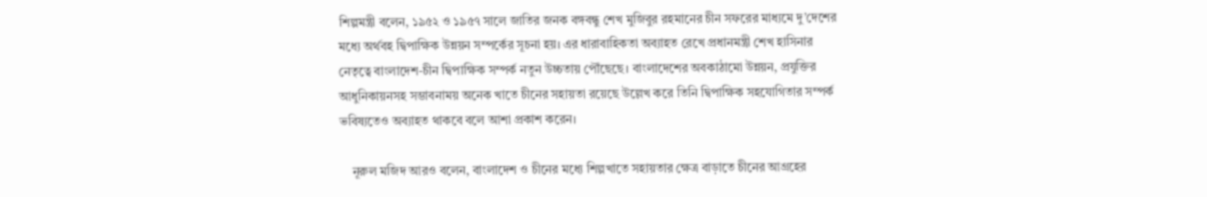শিল্পমন্ত্রী বলেন, ১৯৫২ ও ১৯৫৭ সালে জাতির জনক বঙ্গবন্ধু শেখ মুজিবুর রহমানের চীন সফরের মাধ্যমে দু’দেশের মধ্যে অর্থবহ দ্বিপাক্ষিক উন্নয়ন সম্পর্কের সূচনা হয়। এর ধারাবাহিকতা অব্যাহত রেখে প্রধানমন্ত্রী শেখ হাসিনার নেতৃত্বে বাংলাদেশ-চীন দ্বিপাক্ষিক সম্পর্ক নতুন উচ্চতায় পৌঁছেছে। বাংলাদেশের অবকাঠামো উন্নয়ন, প্রযুক্তির আধুনিকায়নসহ সম্ভাবনাময় অনেক খাতে চীনের সহায়তা রয়েছে উল্লেখ করে তিনি দ্বিপাক্ষিক সহযোগিতার সম্পর্ক ভবিষ্যতেও অব্যাহত থাকবে বলে আশা প্রকাশ করেন।

    নূরুল মজিদ আরও বলেন, বাংলাদেশ ও চীনের মধ্যে শিল্পখাতে সহায়তার ক্ষেত্র বাড়াতে চীনের আগ্রহের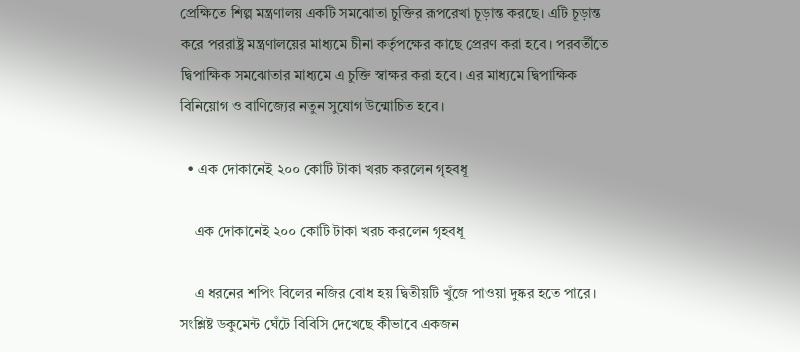প্রেক্ষিতে শিল্প মন্ত্রণালয় একটি সমঝোতা চুক্তির রূপরেখা চূড়ান্ত করছে। এটি চূড়ান্ত করে পররাষ্ট্র মন্ত্রণালয়ের মাধ্যমে চীনা কর্তৃপক্ষের কাছে প্রেরণ করা হবে। পরবর্তীতে দ্বিপাক্ষিক সমঝোতার মাধ্যমে এ চুক্তি স্বাক্ষর করা হবে। এর মাধ্যমে দ্বিপাক্ষিক বিনিয়োগ ও বাণিজ্যের নতুন সুযোগ উন্মোচিত হবে।

  • এক দোকানেই ২০০ কোটি টাকা খরচ করলেন গৃহবধূ

    এক দোকানেই ২০০ কোটি টাকা খরচ করলেন গৃহবধূ

    এ ধরনের শপিং বিলের নজির বোধ হয় দ্বিতীয়টি খুঁজে পাওয়া দুষ্কর হতে পারে। সংশ্লিষ্ট ডকুমেন্ট ঘেঁটে বিবিসি দেখেছে কীভাবে একজন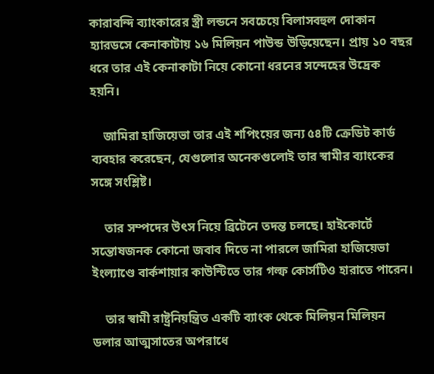কারাবন্দি ব্যাংকারের স্ত্রী লন্ডনে সবচেয়ে বিলাসবহুল দোকান হ্যারডসে কেনাকাটায় ১৬ মিলিয়ন পাউন্ড উড়িয়েছেন। প্রায় ১০ বছর ধরে তার এই কেনাকাটা নিয়ে কোনো ধরনের সন্দেহের উদ্রেক হয়নি।

    জামিরা হাজিয়েভা তার এই শপিংয়ের জন্য ৫৪টি ক্রেডিট কার্ড ব্যবহার করেছেন, যেগুলোর অনেকগুলোই তার স্বামীর ব্যাংকের সঙ্গে সংশ্লিষ্ট।

    তার সম্পদের উৎস নিয়ে ব্রিটেনে তদন্ত চলছে। হাইকোর্টে সন্তোষজনক কোনো জবাব দিতে না পারলে জামিরা হাজিয়েভা ইংল্যাণ্ডে বার্কশায়ার কাউন্টিতে তার গল্ফ কোর্সটিও হারাতে পারেন।

    তার স্বামী রাষ্ট্রনিয়ন্ত্রিত একটি ব্যাংক থেকে মিলিয়ন মিলিয়ন ডলার আত্মসাতের অপরাধে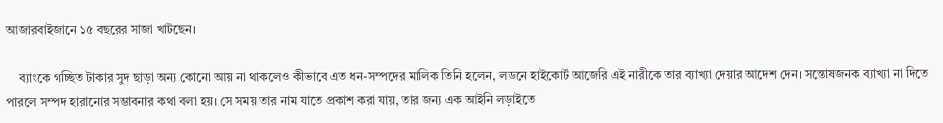আজারবাইজানে ১৫ বছরের সাজা খাটছেন।

    ব্যাংকে গচ্ছিত টাকার সুদ ছাড়া অন্য কোনো আয় না থাকলেও কীভাবে এত ধন-সম্পদের মালিক তিনি হলেন, লডনে হাইকোর্ট আজেরি এই নারীকে তার ব্যাখ্যা দেয়ার আদেশ দেন। সন্তোষজনক ব্যাখ্যা না দিতে পারলে সম্পদ হারানোর সম্ভাবনার কথা বলা হয়। সে সময় তার নাম যাতে প্রকাশ করা যায়, তার জন্য এক আইনি লড়াইতে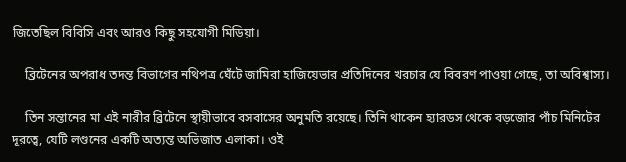জিতেছিল বিবিসি এবং আরও কিছু সহযোগী মিডিয়া।

    ব্রিটেনের অপরাধ তদন্ত বিভাগের নথিপত্র ঘেঁটে জামিরা হাজিয়েভার প্রতিদিনের খরচার যে বিবরণ পাওয়া গেছে, তা অবিশ্বাস্য।

    তিন সন্তানের মা এই নারীর ব্রিটেনে স্থায়ীভাবে বসবাসের অনুমতি রয়েছে। তিনি থাকেন হ্যারডস থেকে বড়জোর পাঁচ মিনিটের দূরত্বে, যেটি লণ্ডনের একটি অত্যন্ত অভিজাত এলাকা। ওই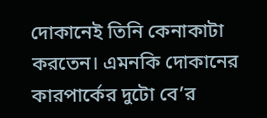দোকানেই তিনি কেনাকাটা করতেন। এমনকি দোকানের কারপার্কের দুটো বে’র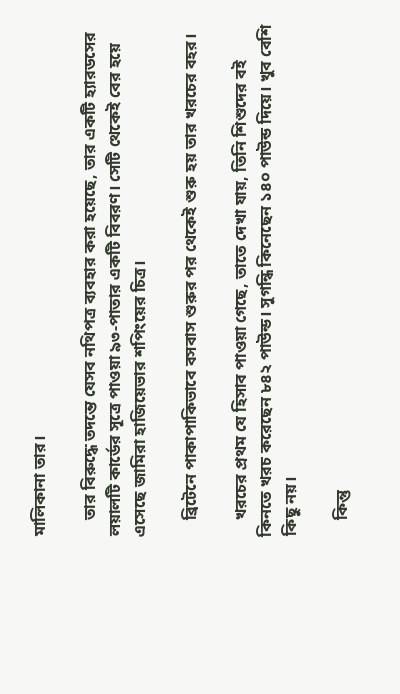মালিকানা তার।

    তার বিরুদ্ধে তদন্তে যেসব নথিপত্র ব্যবহার করা হয়েছে, তার একটি হ্যারডসের লয়ালটি কার্ডের সূত্রে পাওয়া ৯৩-পাতার একটি বিবরণ। সেটি থেকেই বের হয়ে এসেছে জামিরা হাজিয়েভার শপিংয়ের চিত্র।

    ব্রিটেনে পাকাপাকিভাবে বসবাস শুরুর পর থেকেই শুরু হয় তার খরচের বহর।

    খরচের প্রথম যে হিসাব পাওয়া গেছে, তাতে দেখা যায়, তিনি শিশুদের বই কিনতে খরচ করেছেন ৮৪২ পাউন্ড। সুগন্ধি কিনেছেন ১৪০ পাউন্ড দিয়ে। খুব বেশি কিছু নয়।

    কিন্তু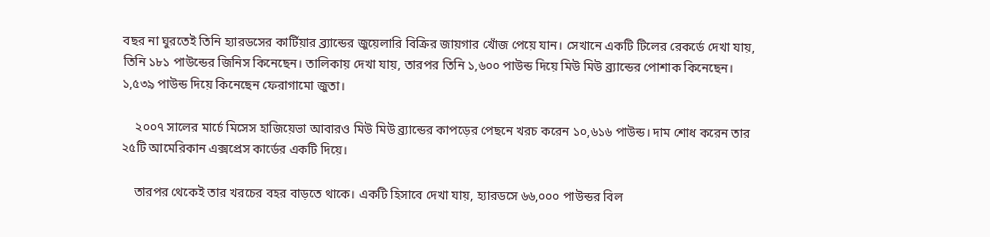বছর না ঘুরতেই তিনি হ্যারডসের কার্টিয়ার ব্র্যান্ডের জুয়েলারি বিক্রির জায়গার খোঁজ পেয়ে যান। সেখানে একটি টিলের রেকর্ডে দেখা যায়, তিনি ১৮১ পাউন্ডের জিনিস কিনেছেন। তালিকায় দেখা যায়, তারপর তিনি ১,৬০০ পাউন্ড দিয়ে মিউ মিউ ব্র্যান্ডের পোশাক কিনেছেন। ১,৫৩৯ পাউন্ড দিয়ে কিনেছেন ফেরাগামো জুতা।

    ২০০৭ সালের মার্চে মিসেস হাজিয়েভা আবারও মিউ মিউ ব্র্যান্ডের কাপড়ের পেছনে খরচ করেন ১০,৬১৬ পাউন্ড। দাম শোধ করেন তার ২৫টি আমেরিকান এক্সপ্রেস কার্ডের একটি দিয়ে।

    তারপর থেকেই তার খরচের বহর বাড়তে থাকে। একটি হিসাবে দেখা যায়, হ্যারডসে ৬৬,০০০ পাউন্ডর বিল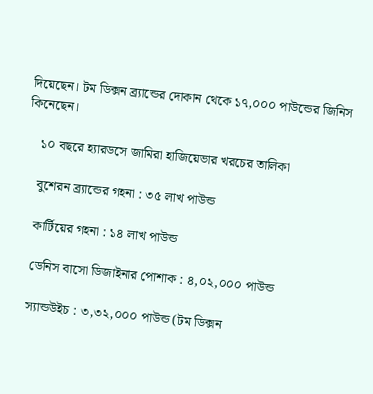দিয়েছেন। টম ডিক্সন ব্র্যান্ডের দোকান থেকে ১৭,০০০ পাউন্ডের জিনিস কিনেছেন।

    ১০ বছরে হ্যারডসে জামিরা হাজিয়েভার খরচের তালিকা

    বুশেরন ব্র্যান্ডের গহনা : ৩৫ লাখ পাউন্ড

    কার্টিয়ের গহনা : ১৪ লাখ পাউন্ড

    ডেনিস বাসো ডিজাইনার পোশাক : ৪,০২,০০০ পাউন্ড

    স্যান্ডউইচ : ৩,৩২,০০০ পাউন্ড (টম ডিক্সন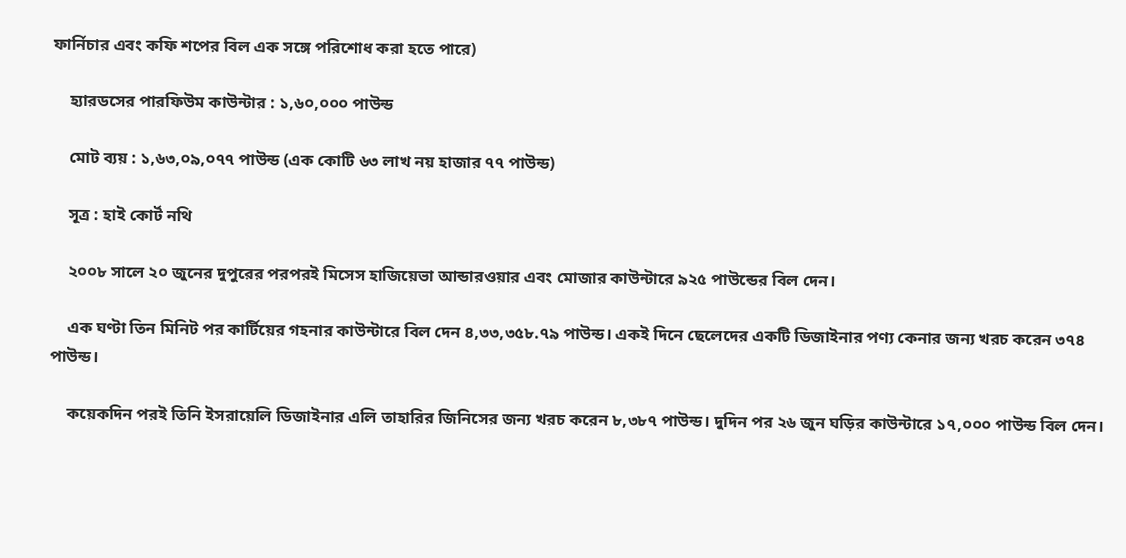ফার্নিচার এবং কফি শপের বিল এক সঙ্গে পরিশোধ করা হতে পারে)

    হ্যারডসের পারফিউম কাউন্টার : ১,৬০,০০০ পাউন্ড

    মোট ব্যয় : ১,৬৩,০৯,০৭৭ পাউন্ড (এক কোটি ৬৩ লাখ নয় হাজার ৭৭ পাউন্ড)

    সূত্র : হাই কোর্ট নথি

    ২০০৮ সালে ২০ জুনের দুপুরের পরপরই মিসেস হাজিয়েভা আন্ডারওয়ার এবং মোজার কাউন্টারে ৯২৫ পাউন্ডের বিল দেন।

    এক ঘণ্টা তিন মিনিট পর কার্টিয়ের গহনার কাউন্টারে বিল দেন ৪,৩৩,৩৫৮.৭৯ পাউন্ড। একই দিনে ছেলেদের একটি ডিজাইনার পণ্য কেনার জন্য খরচ করেন ৩৭৪ পাউন্ড।

    কয়েকদিন পরই তিনি ইসরায়েলি ডিজাইনার এলি তাহারির জিনিসের জন্য খরচ করেন ৮,৩৮৭ পাউন্ড। দুদিন পর ২৬ জুন ঘড়ির কাউন্টারে ১৭,০০০ পাউন্ড বিল দেন।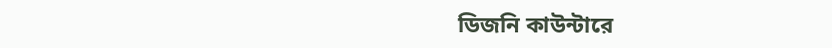ডিজনি কাউন্টারে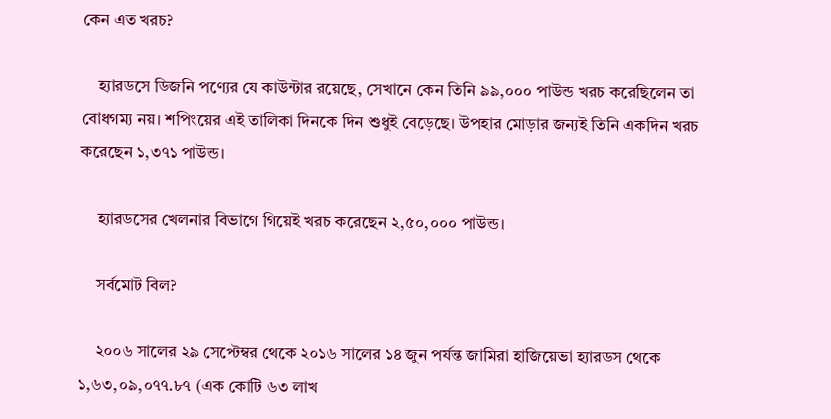কেন এত খরচ?

    হ্যারডসে ডিজনি পণ্যের যে কাউন্টার রয়েছে, সেখানে কেন তিনি ৯৯,০০০ পাউন্ড খরচ করেছিলেন তা বোধগম্য নয়। শপিংয়ের এই তালিকা দিনকে দিন শুধুই বেড়েছে। উপহার মোড়ার জন্যই তিনি একদিন খরচ করেছেন ১,৩৭১ পাউন্ড।

    হ্যারডসের খেলনার বিভাগে গিয়েই খরচ করেছেন ২,৫০,০০০ পাউন্ড।

    সর্বমোট বিল?

    ২০০৬ সালের ২৯ সেপ্টেম্বর থেকে ২০১৬ সালের ১৪ জুন পর্যন্ত জামিরা হাজিয়েভা হ্যারডস থেকে ১,৬৩,০৯,০৭৭.৮৭ (এক কোটি ৬৩ লাখ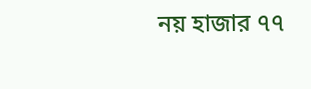নয় হাজার ৭৭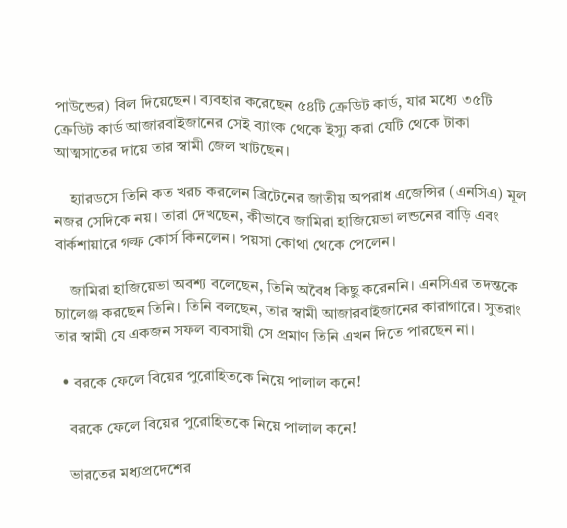পাউন্ডের) বিল দিয়েছেন। ব্যবহার করেছেন ৫৪টি ক্রেডিট কার্ড, যার মধ্যে ৩৫টি ক্রেডিট কার্ড আজারবাইজানের সেই ব্যাংক থেকে ইস্যু করা যেটি থেকে টাকা আত্মসাতের দায়ে তার স্বামী জেল খাটছেন।

    হ্যারডসে তিনি কত খরচ করলেন ব্রিটেনের জাতীয় অপরাধ এজেন্সির (এনসিএ) মূল নজর সেদিকে নয়। তারা দেখছেন, কীভাবে জামিরা হাজিয়েভা লন্ডনের বাড়ি এবং বার্কশায়ারে গল্ফ কোর্স কিনলেন। পয়সা কোথা থেকে পেলেন।

    জামিরা হাজিয়েভা অবশ্য বলেছেন, তিনি অবৈধ কিছু করেননি। এনসিএর তদন্তকে চ্যালেঞ্জ করছেন তিনি। তিনি বলছেন, তার স্বামী আজারবাইজানের কারাগারে। সুতরাং তার স্বামী যে একজন সফল ব্যবসায়ী সে প্রমাণ তিনি এখন দিতে পারছেন না।

  • বরকে ফেলে বিয়ের পুরোহিতকে নিয়ে পালাল কনে!

    বরকে ফেলে বিয়ের পুরোহিতকে নিয়ে পালাল কনে!

    ভারতের মধ্যপ্রদেশের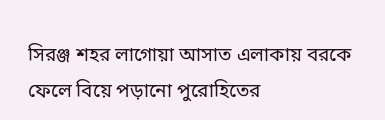সিরঞ্জ শহর লাগোয়া আসাত এলাকায় বরকে ফেলে বিয়ে পড়ানো পুরোহিতের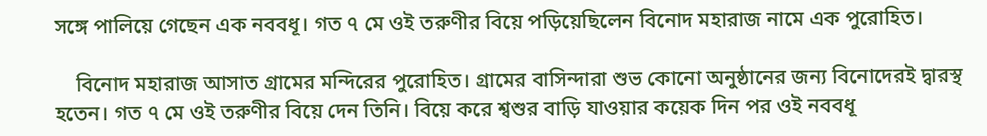সঙ্গে পালিয়ে গেছেন এক নববধূ। গত ৭ মে ওই তরুণীর বিয়ে পড়িয়েছিলেন বিনোদ মহারাজ নামে এক পুরোহিত।

    বিনোদ মহারাজ আসাত গ্রামের মন্দিরের পুরোহিত। গ্রামের বাসিন্দারা শুভ কোনো অনুষ্ঠানের জন্য বিনোদেরই দ্বারস্থ হতেন। গত ৭ মে ওই তরুণীর বিয়ে দেন তিনি। বিয়ে করে শ্বশুর বাড়ি যাওয়ার কয়েক দিন পর ওই নববধূ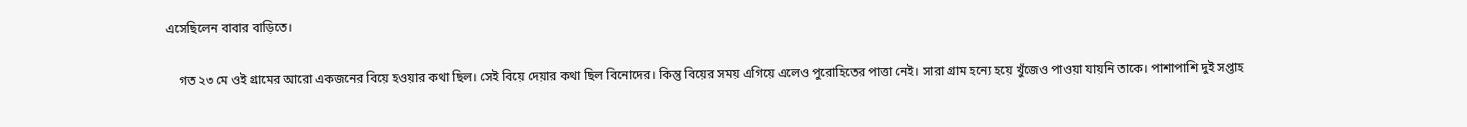এসেছিলেন বাবার বাড়িতে।

    গত ২৩ মে ওই গ্রামের আরো একজনের বিয়ে হওয়ার কথা ছিল। সেই বিয়ে দেয়ার কথা ছিল বিনোদের। কিন্তু বিয়ের সময় এগিয়ে এলেও পুরোহিতের পাত্তা নেই। সারা গ্রাম হন্যে হয়ে খুঁজেও পাওয়া যায়নি তাকে। পাশাপাশি দুই সপ্তাহ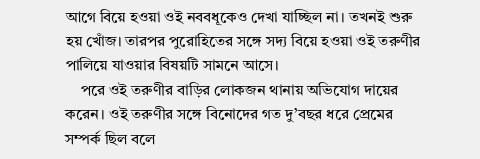আগে বিয়ে হওয়া ওই নববধূকেও দেখা যাচ্ছিল না। তখনই শুরু হয় খোঁজ। তারপর পুরোহিতের সঙ্গে সদ্য বিয়ে হওয়া ওই তরুণীর পালিয়ে যাওয়ার বিষয়টি সামনে আসে।
    পরে ওই তরুণীর বাড়ির লোকজন থানায় অভিযোগ দায়ের করেন। ওই তরুণীর সঙ্গে বিনোদের গত দু’বছর ধরে প্রেমের সম্পর্ক ছিল বলে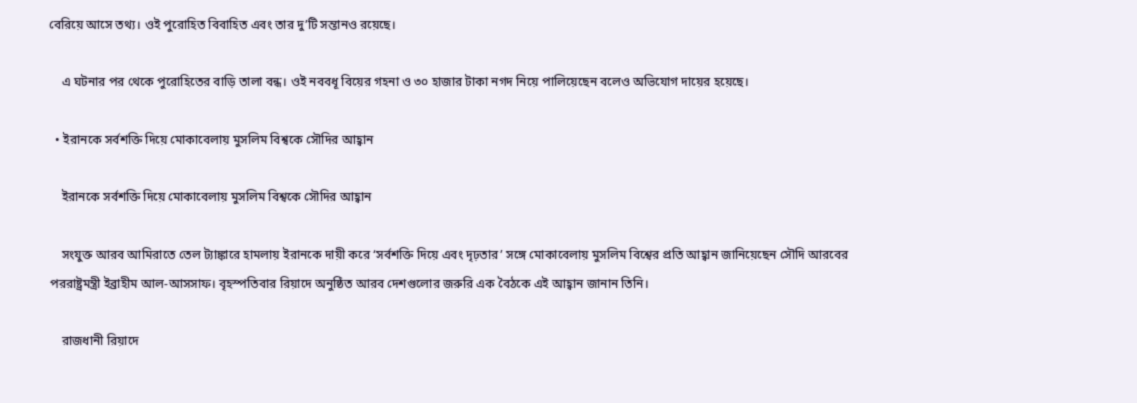বেরিয়ে আসে তথ্য। ওই পুরোহিত বিবাহিত এবং তার দু’টি সন্তানও রয়েছে।

    এ ঘটনার পর থেকে পুরোহিতের বাড়ি তালা বন্ধ। ওই নববধূ বিয়ের গহনা ও ৩০ হাজার টাকা নগদ নিয়ে পালিয়েছেন বলেও অভিযোগ দায়ের হয়েছে।

  • ইরানকে সর্বশক্তি দিয়ে মোকাবেলায় মুসলিম বিশ্বকে সৌদির আহ্বান

    ইরানকে সর্বশক্তি দিয়ে মোকাবেলায় মুসলিম বিশ্বকে সৌদির আহ্বান

    সংযুক্ত আরব আমিরাতে তেল ট্যাঙ্কারে হামলায় ইরানকে দায়ী করে ‘সর্বশক্তি দিয়ে এবং দৃঢ়তার’ সঙ্গে মোকাবেলায় মুসলিম বিশ্বের প্রতি আহ্বান জানিয়েছেন সৌদি আরবের পররাষ্ট্রমন্ত্রী ইব্রাহীম আল-আসসাফ। বৃহস্পতিবার রিয়াদে অনুষ্ঠিত আরব দেশগুলোর জরুরি এক বৈঠকে এই আহ্বান জানান তিনি।

    রাজধানী রিয়াদে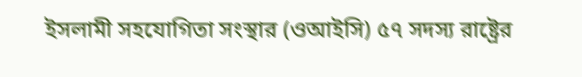ইসলামী সহযোগিতা সংস্থার (ওআইসি) ৫৭ সদস্য রাষ্ট্রের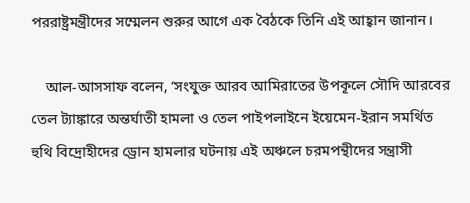পররাষ্ট্রমন্ত্রীদের সম্মেলন শুরুর আগে এক বৈঠকে তিনি এই আহ্বান জানান।

    আল-আসসাফ বলেন, ‘সংযুক্ত আরব আমিরাতের উপকূলে সৌদি আরবের তেল ট্যাঙ্কারে অন্তর্ঘাতী হামলা ও তেল পাইপলাইনে ইয়েমেন-ইরান সমর্থিত হুথি বিদ্রোহীদের ড্রোন হামলার ঘটনায় এই অঞ্চলে চরমপন্থীদের সন্ত্রাসী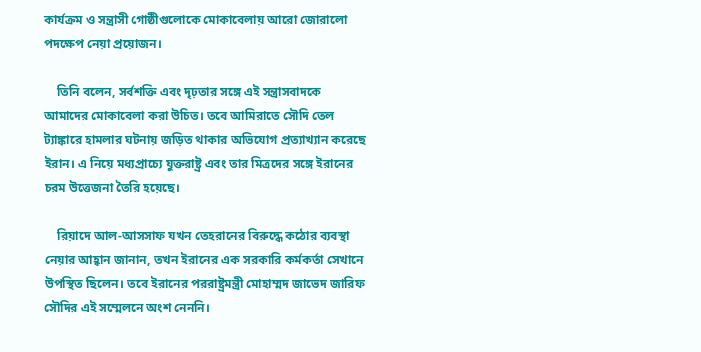কার্যক্রম ও সন্ত্রাসী গোষ্ঠীগুলোকে মোকাবেলায় আরো জোরালো পদক্ষেপ নেয়া প্রয়োজন।

    তিনি বলেন, সর্বশক্তি এবং দৃঢ়তার সঙ্গে এই সন্ত্রাসবাদকে আমাদের মোকাবেলা করা উচিত। তবে আমিরাতে সৌদি তেল ট্যাঙ্কারে হামলার ঘটনায় জড়িত থাকার অভিযোগ প্রত্যাখ্যান করেছে ইরান। এ নিয়ে মধ্যপ্রাচ্যে যুক্তরাষ্ট্র এবং তার মিত্রদের সঙ্গে ইরানের চরম উত্তেজনা তৈরি হয়েছে।

    রিয়াদে আল-আসসাফ যখন তেহরানের বিরুদ্ধে কঠোর ব্যবস্থা নেয়ার আহ্বান জানান, তখন ইরানের এক সরকারি কর্মকর্তা সেখানে উপস্থিত ছিলেন। তবে ইরানের পররাষ্ট্রমন্ত্রী মোহাম্মদ জাভেদ জারিফ সৌদির এই সম্মেলনে অংশ নেননি।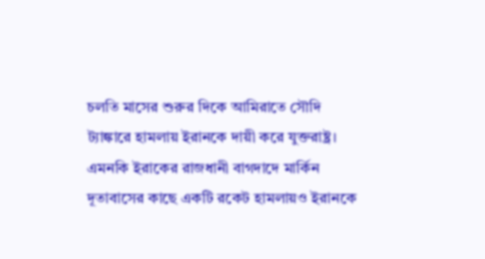চলতি মাসের শুরুর দিকে আমিরাতে সৌদি ট্যাঙ্কারে হামলায় ইরানকে দায়ী করে যুক্তরাষ্ট্র। এমনকি ইরাকের রাজধানী বাগদাদে মার্কিন দূতাবাসের কাছে একটি রকেট হামলায়ও ইরানকে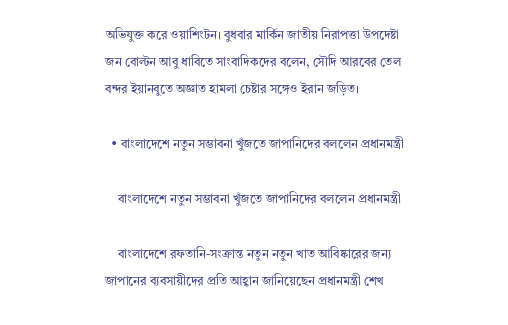অভিযুক্ত করে ওয়াশিংটন। বুধবার মার্কিন জাতীয় নিরাপত্তা উপদেষ্টা জন বোল্টন আবু ধাবিতে সাংবাদিকদের বলেন, সৌদি আরবের তেল বন্দর ইয়ানবুতে অজ্ঞাত হামলা চেষ্টার সঙ্গেও ইরান জড়িত।

  • বাংলাদেশে নতুন সম্ভাবনা খুঁজতে জাপানিদের বললেন প্রধানমন্ত্রী

    বাংলাদেশে নতুন সম্ভাবনা খুঁজতে জাপানিদের বললেন প্রধানমন্ত্রী

    বাংলাদেশে রফতানি-সংক্রান্ত নতুন নতুন খাত আবিষ্কারের জন্য জাপানের ব্যবসায়ীদের প্রতি আহ্বান জানিয়েছেন প্রধানমন্ত্রী শেখ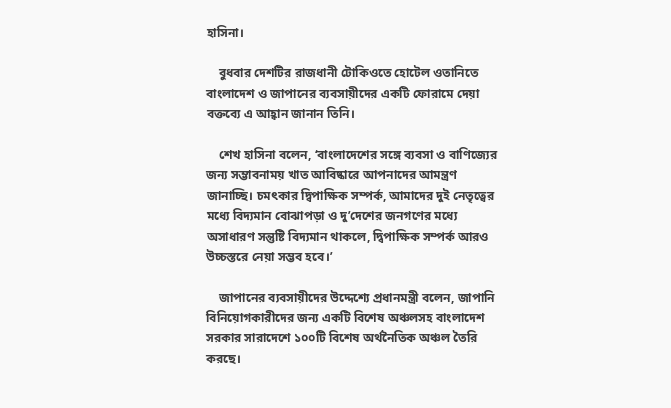হাসিনা।

    বুধবার দেশটির রাজধানী টোকিওতে হোটেল ওতানিতে বাংলাদেশ ও জাপানের ব্যবসায়ীদের একটি ফোরামে দেয়া বক্তব্যে এ আহ্বান জানান তিনি।

    শেখ হাসিনা বলেন, ‘বাংলাদেশের সঙ্গে ব্যবসা ও বাণিজ্যের জন্য সম্ভাবনাময় খাত আবিষ্কারে আপনাদের আমন্ত্রণ জানাচ্ছি। চমৎকার দ্বিপাক্ষিক সম্পর্ক, আমাদের দুই নেতৃত্বের মধ্যে বিদ্যমান বোঝাপড়া ও দু’দেশের জনগণের মধ্যে অসাধারণ সন্তুষ্টি বিদ্যমান থাকলে, দ্বিপাক্ষিক সম্পর্ক আরও উচ্চস্তরে নেয়া সম্ভব হবে।’

    জাপানের ব্যবসায়ীদের উদ্দেশ্যে প্রধানমন্ত্রী বলেন, জাপানি বিনিয়োগকারীদের জন্য একটি বিশেষ অঞ্চলসহ বাংলাদেশ সরকার সারাদেশে ১০০টি বিশেষ অর্থনৈতিক অঞ্চল তৈরি করছে।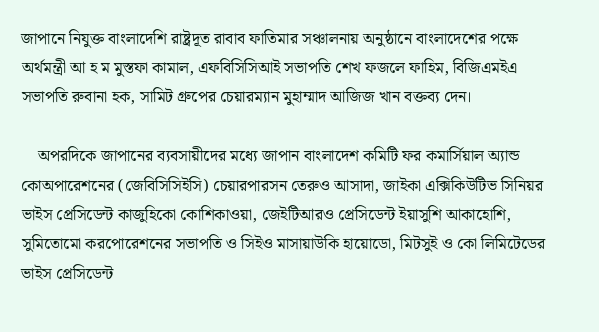জাপানে নিযুক্ত বাংলাদেশি রাষ্ট্রদূত রাবাব ফাতিমার সঞ্চালনায় অনুষ্ঠানে বাংলাদেশের পক্ষে অর্থমন্ত্রী আ হ ম মুস্তফা কামাল, এফবিসিসিআই সভাপতি শেখ ফজলে ফাহিম, বিজিএমইএ সভাপতি রুবানা হক, সামিট গ্রুপের চেয়ারম্যান মুহাম্মাদ আজিজ খান বক্তব্য দেন।

    অপরদিকে জাপানের ব্যবসায়ীদের মধ্যে জাপান বাংলাদেশ কমিটি ফর কমার্সিয়াল অ্যান্ড কোঅপারেশনের (জেবিসিসিইসি) চেয়ারপারসন তেরুও আসাদা, জাইকা এক্সিকিউটিভ সিনিয়র ভাইস প্রেসিডেন্ট কাজুহিকো কোশিকাওয়া, জেইটিআরও প্রেসিডেন্ট ইয়াসুশি আকাহোশি, সুমিতোমো করপোরেশনের সভাপতি ও সিইও মাসায়াউকি হায়োডো, মিটসুই ও কো লিমিটেডের ভাইস প্রেসিডেন্ট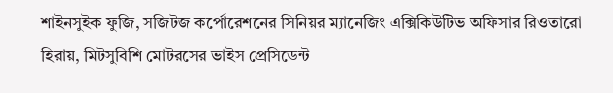শাইনসুইক ফুজি, সজিটজ কর্পোরেশনের সিনিয়র ম্যানেজিং এক্সিকিউটিভ অফিসার রিওতারো হিরায়, মিটসুবিশি মোটরসের ভাইস প্রেসিডেন্ট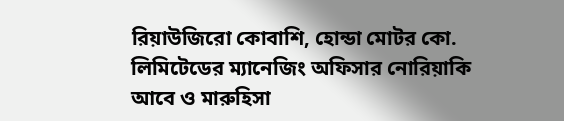রিয়াউজিরো কোবাশি, হোন্ডা মোটর কো. লিমিটেডের ম্যানেজিং অফিসার নোরিয়াকি আবে ও মারুহিসা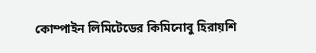কোম্পাইন লিমিটেডের কিমিনোবু হিরায়শি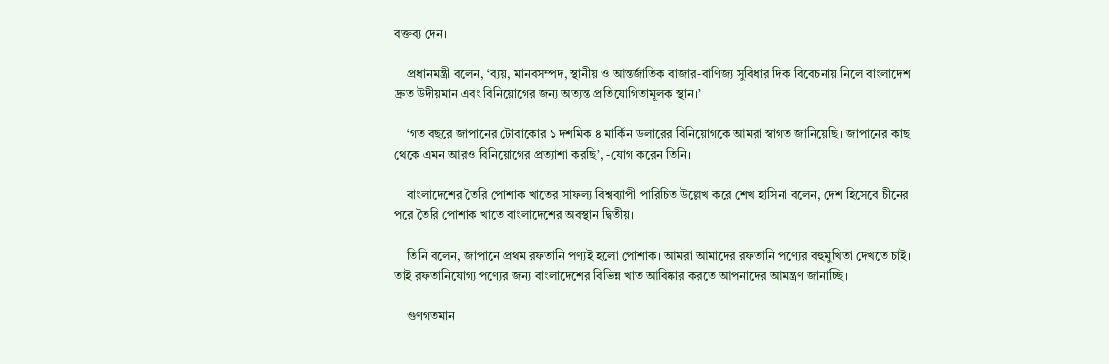বক্তব্য দেন।

    প্রধানমন্ত্রী বলেন, ‘ব্যয়, মানবসম্পদ, স্থানীয় ও আন্তর্জাতিক বাজার-বাণিজ্য সুবিধার দিক বিবেচনায় নিলে বাংলাদেশ দ্রুত উদীয়মান এবং বিনিয়োগের জন্য অত্যন্ত প্রতিযোগিতামূলক স্থান।’

    ‘গত বছরে জাপানের টোবাকোর ১ দশমিক ৪ মার্কিন ডলারের বিনিয়োগকে আমরা স্বাগত জানিয়েছি। জাপানের কাছ থেকে এমন আরও বিনিয়োগের প্রত্যাশা করছি’, -যোগ করেন তিনি।

    বাংলাদেশের তৈরি পোশাক খাতের সাফল্য বিশ্বব্যাপী পারিচিত উল্লেখ করে শেখ হাসিনা বলেন, দেশ হিসেবে চীনের পরে তৈরি পোশাক খাতে বাংলাদেশের অবস্থান দ্বিতীয়।

    তিনি বলেন, জাপানে প্রথম রফতানি পণ্যই হলো পোশাক। আমরা আমাদের রফতানি পণ্যের বহুমুখিতা দেখতে চাই। তাই রফতানিযোগ্য পণ্যের জন্য বাংলাদেশের বিভিন্ন খাত আবিষ্কার করতে আপনাদের আমন্ত্রণ জানাচ্ছি।

    গুণগতমান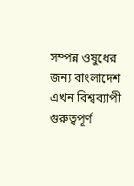সম্পন্ন ওষুধের জন্য বাংলাদেশ এখন বিশ্বব্যাপী গুরুত্বপূর্ণ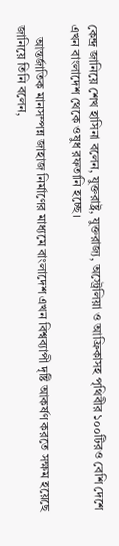কেন্দ্র জানিয়ে শেখ হাসিনা বলেন, যুক্তরাষ্ট্র, যুক্তরাজ্য, অস্ট্রেলিয়া ও আফ্রিকাসহ পৃথিবীর ১০০টিরও বেশি দেশে এখন বাংলাদেশ থেকে ওষুধ রফতানি হচ্ছে।

    আন্তর্জাতিক মানসম্পন্ন জাহাজ নির্মাণের মাধ্যমে বাংলাদেশ এখন বিশ্বব্যাপী দৃষ্টি আকর্ষণ করতে সক্ষম হয়েছে জানিয়ে তিনি বলেন,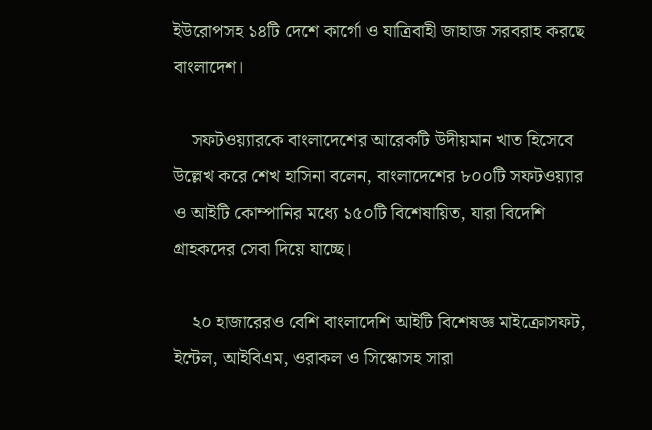ইউরোপসহ ১৪টি দেশে কার্গো ও যাত্রিবাহী জাহাজ সরবরাহ করছে বাংলাদেশ।

    সফটওয়্যারকে বাংলাদেশের আরেকটি উদীয়মান খাত হিসেবে উল্লেখ করে শেখ হাসিনা বলেন, বাংলাদেশের ৮০০টি সফটওয়্যার ও আইটি কোম্পানির মধ্যে ১৫০টি বিশেষায়িত, যারা বিদেশি গ্রাহকদের সেবা দিয়ে যাচ্ছে।

    ২০ হাজারেরও বেশি বাংলাদেশি আইটি বিশেষজ্ঞ মাইক্রোসফট, ইন্টেল, আইবিএম, ওরাকল ও সিস্কোসহ সারা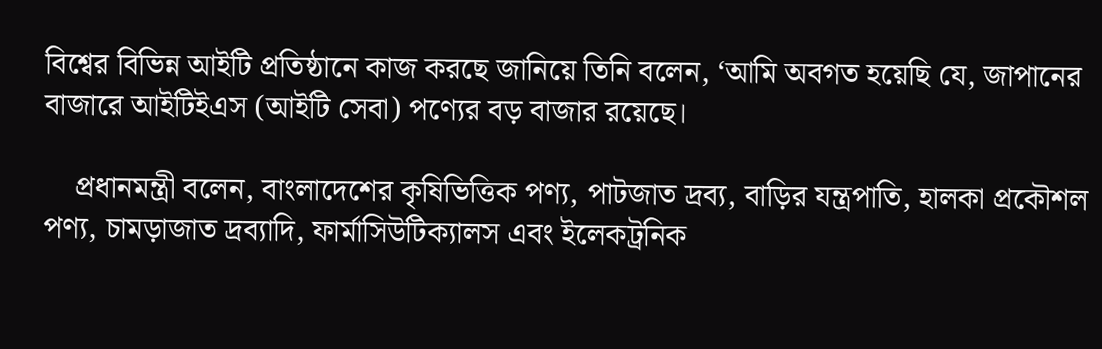বিশ্বের বিভিন্ন আইটি প্রতিষ্ঠানে কাজ করছে জানিয়ে তিনি বলেন, ‘আমি অবগত হয়েছি যে, জাপানের বাজারে আইটিইএস (আইটি সেবা) পণ্যের বড় বাজার রয়েছে।

    প্রধানমন্ত্রী বলেন, বাংলাদেশের কৃষিভিত্তিক পণ্য, পাটজাত দ্রব্য, বাড়ির যন্ত্রপাতি, হালকা প্রকৌশল পণ্য, চামড়াজাত দ্রব্যাদি, ফার্মাসিউটিক্যালস এবং ইলেকট্রনিক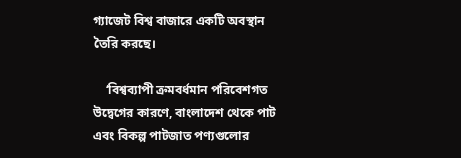গ্যাজেট বিশ্ব বাজারে একটি অবস্থান তৈরি করছে।

    ‘বিশ্বব্যাপী ক্রমবর্ধমান পরিবেশগত উদ্বেগের কারণে, বাংলাদেশ থেকে পাট এবং বিকল্প পাটজাত পণ্যগুলোর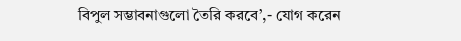বিপুল সম্ভাবনাগুলো তৈরি করবে’,- যোগ করেন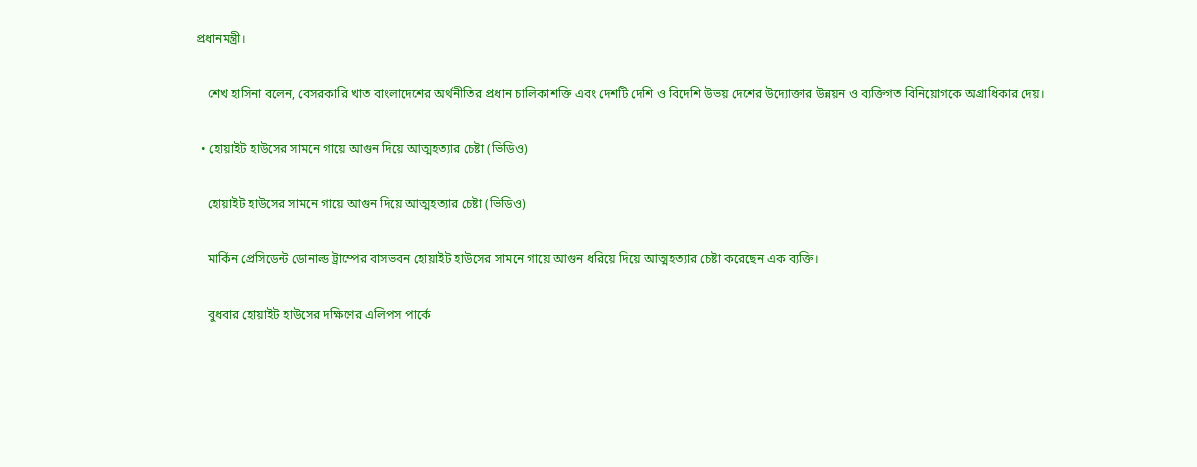প্রধানমন্ত্রী।

    শেখ হাসিনা বলেন, বেসরকারি খাত বাংলাদেশের অর্থনীতির প্রধান চালিকাশক্তি এবং দেশটি দেশি ও বিদেশি উভয় দেশের উদ্যোক্তার উন্নয়ন ও ব্যক্তিগত বিনিয়োগকে অগ্রাধিকার দেয়।

  • হোয়াইট হাউসের সামনে গায়ে আগুন দিয়ে আত্মহত্যার চেষ্টা (ভিডিও)

    হোয়াইট হাউসের সামনে গায়ে আগুন দিয়ে আত্মহত্যার চেষ্টা (ভিডিও)

    মার্কিন প্রেসিডেন্ট ডোনাল্ড ট্রাম্পের বাসভবন হোয়াইট হাউসের সামনে গায়ে আগুন ধরিয়ে দিয়ে আত্মহত্যার চেষ্টা করেছেন এক ব্যক্তি।

    বুধবার হোয়াইট হাউসের দক্ষিণের এলিপস পার্কে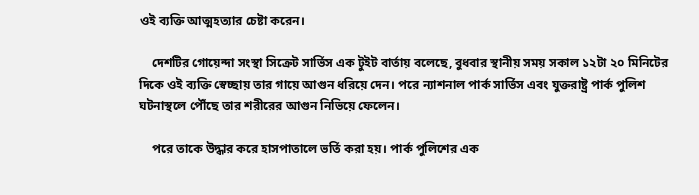ওই ব্যক্তি আত্মহত্যার চেষ্টা করেন।

    দেশটির গোয়েন্দা সংস্থা সিক্রেট সার্ভিস এক টুইট বার্তায় বলেছে, বুধবার স্থানীয় সময় সকাল ১২টা ২০ মিনিটের দিকে ওই ব্যক্তি স্বেচ্ছায় তার গায়ে আগুন ধরিয়ে দেন। পরে ন্যাশনাল পার্ক সার্ভিস এবং যুক্তরাষ্ট্র পার্ক পুলিশ ঘটনাস্থলে পৌঁছে তার শরীরের আগুন নিভিয়ে ফেলেন।

    পরে তাকে উদ্ধার করে হাসপাতালে ভর্তি করা হয়। পার্ক পুলিশের এক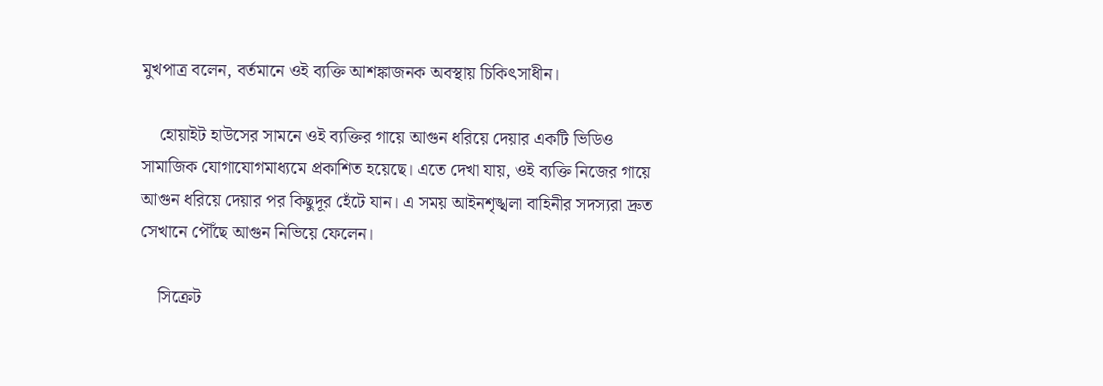মুখপাত্র বলেন, বর্তমানে ওই ব্যক্তি আশঙ্কাজনক অবস্থায় চিকিৎসাধীন।

    হোয়াইট হাউসের সামনে ওই ব্যক্তির গায়ে আগুন ধরিয়ে দেয়ার একটি ভিডিও সামাজিক যোগাযোগমাধ্যমে প্রকাশিত হয়েছে। এতে দেখা যায়, ওই ব্যক্তি নিজের গায়ে আগুন ধরিয়ে দেয়ার পর কিছুদূর হেঁটে যান। এ সময় আইনশৃঙ্খলা বাহিনীর সদস্যরা দ্রুত সেখানে পৌঁছে আগুন নিভিয়ে ফেলেন।

    সিক্রেট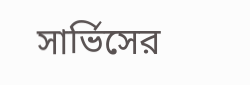সার্ভিসের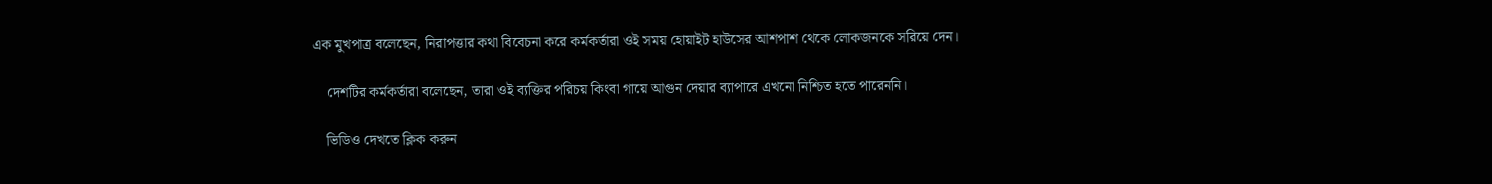এক মুখপাত্র বলেছেন, নিরাপত্তার কথা বিবেচনা করে কর্মকর্তারা ওই সময় হোয়াইট হাউসের আশপাশ থেকে লোকজনকে সরিয়ে দেন।

    দেশটির কর্মকর্তারা বলেছেন, তারা ওই ব্যক্তির পরিচয় কিংবা গায়ে আগুন দেয়ার ব্যাপারে এখনো নিশ্চিত হতে পারেননি।

    ভিডিও দেখতে ক্লিক করুন